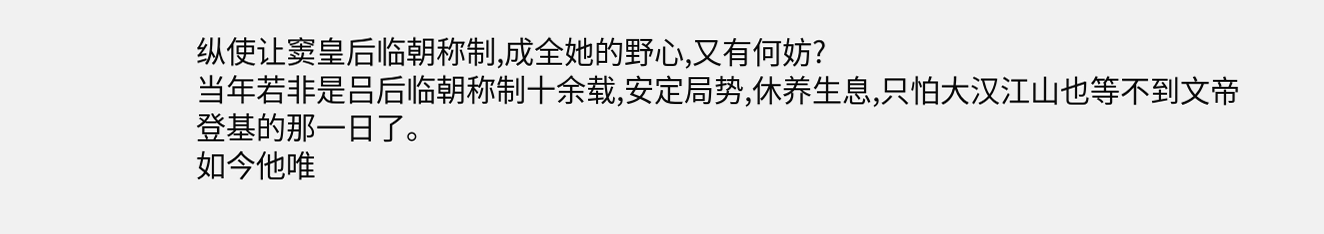纵使让窦皇后临朝称制,成全她的野心,又有何妨?
当年若非是吕后临朝称制十余载,安定局势,休养生息,只怕大汉江山也等不到文帝登基的那一日了。
如今他唯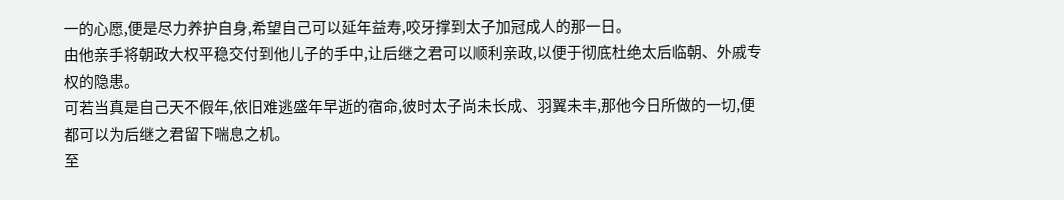一的心愿,便是尽力养护自身,希望自己可以延年益寿,咬牙撑到太子加冠成人的那一日。
由他亲手将朝政大权平稳交付到他儿子的手中,让后继之君可以顺利亲政,以便于彻底杜绝太后临朝、外戚专权的隐患。
可若当真是自己天不假年,依旧难逃盛年早逝的宿命,彼时太子尚未长成、羽翼未丰,那他今日所做的一切,便都可以为后继之君留下喘息之机。
至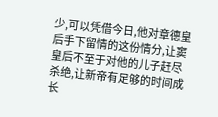少,可以凭借今日,他对章德皇后手下留情的这份情分,让窦皇后不至于对他的儿子赶尽杀绝,让新帝有足够的时间成长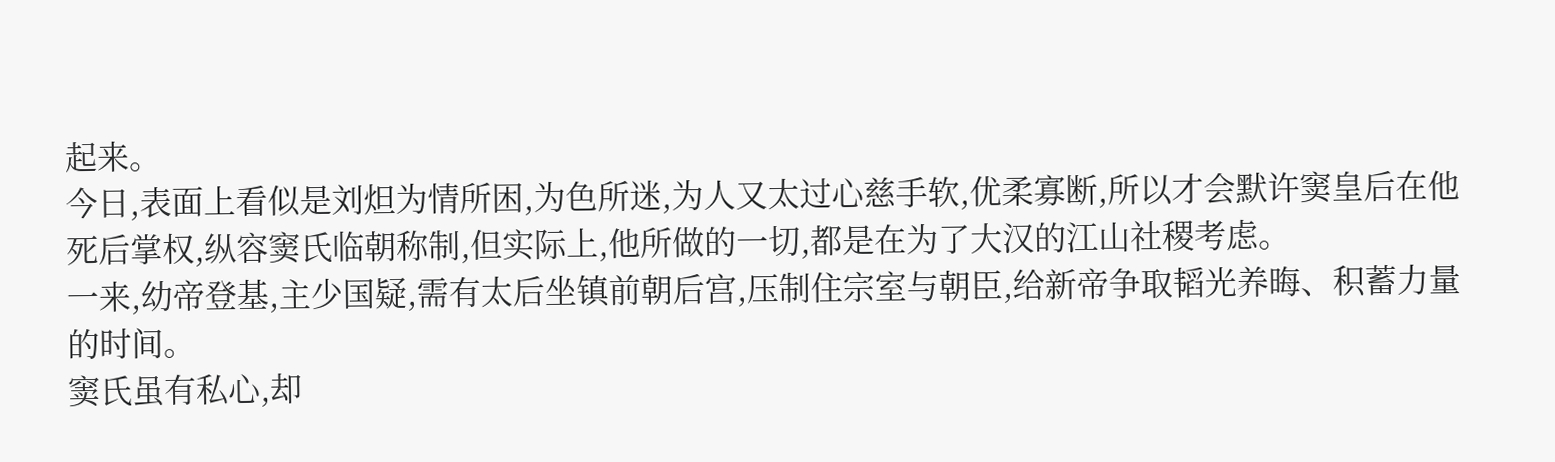起来。
今日,表面上看似是刘炟为情所困,为色所迷,为人又太过心慈手软,优柔寡断,所以才会默许窦皇后在他死后掌权,纵容窦氏临朝称制,但实际上,他所做的一切,都是在为了大汉的江山社稷考虑。
一来,幼帝登基,主少国疑,需有太后坐镇前朝后宫,压制住宗室与朝臣,给新帝争取韬光养晦、积蓄力量的时间。
窦氏虽有私心,却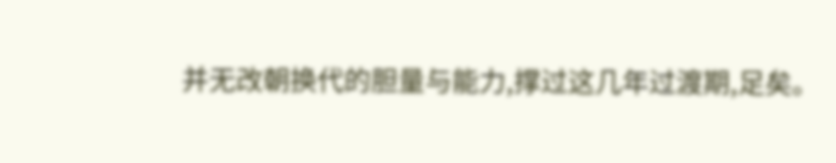并无改朝换代的胆量与能力,撑过这几年过渡期,足矣。